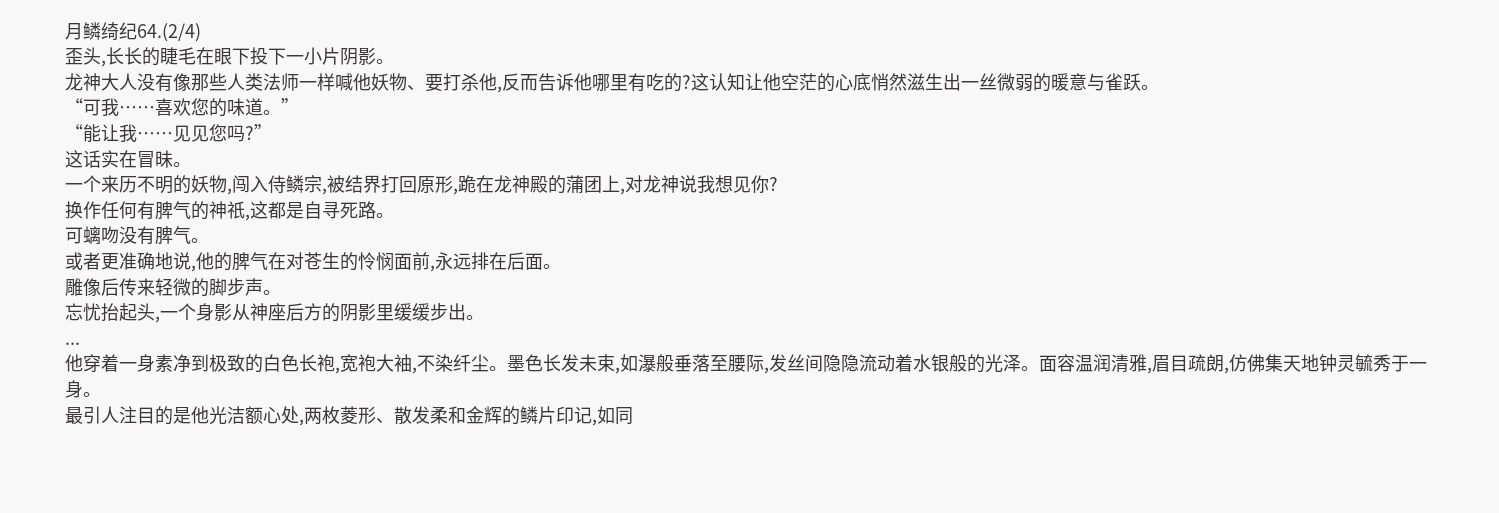月鳞绮纪64.(2/4)
歪头,长长的睫毛在眼下投下一小片阴影。
龙神大人没有像那些人类法师一样喊他妖物、要打杀他,反而告诉他哪里有吃的?这认知让他空茫的心底悄然滋生出一丝微弱的暖意与雀跃。
“可我……喜欢您的味道。”
“能让我……见见您吗?”
这话实在冒昧。
一个来历不明的妖物,闯入侍鳞宗,被结界打回原形,跪在龙神殿的蒲团上,对龙神说我想见你?
换作任何有脾气的神祇,这都是自寻死路。
可螭吻没有脾气。
或者更准确地说,他的脾气在对苍生的怜悯面前,永远排在后面。
雕像后传来轻微的脚步声。
忘忧抬起头,一个身影从神座后方的阴影里缓缓步出。
...
他穿着一身素净到极致的白色长袍,宽袍大袖,不染纤尘。墨色长发未束,如瀑般垂落至腰际,发丝间隐隐流动着水银般的光泽。面容温润清雅,眉目疏朗,仿佛集天地钟灵毓秀于一身。
最引人注目的是他光洁额心处,两枚菱形、散发柔和金辉的鳞片印记,如同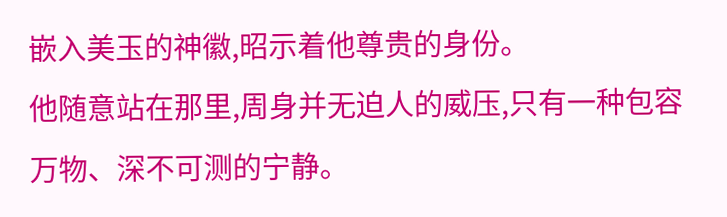嵌入美玉的神徽,昭示着他尊贵的身份。
他随意站在那里,周身并无迫人的威压,只有一种包容万物、深不可测的宁静。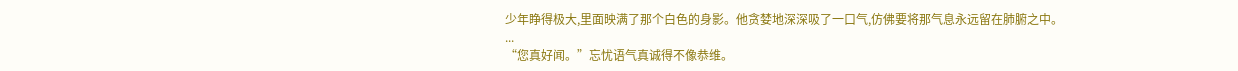少年睁得极大,里面映满了那个白色的身影。他贪婪地深深吸了一口气,仿佛要将那气息永远留在肺腑之中。
...
“您真好闻。”忘忧语气真诚得不像恭维。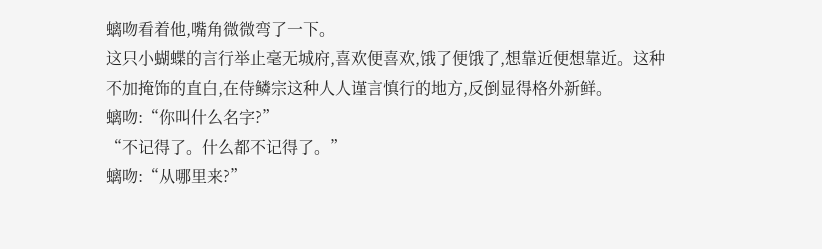螭吻看着他,嘴角微微弯了一下。
这只小蝴蝶的言行举止毫无城府,喜欢便喜欢,饿了便饿了,想靠近便想靠近。这种不加掩饰的直白,在侍鳞宗这种人人谨言慎行的地方,反倒显得格外新鲜。
螭吻:“你叫什么名字?”
“不记得了。什么都不记得了。”
螭吻:“从哪里来?”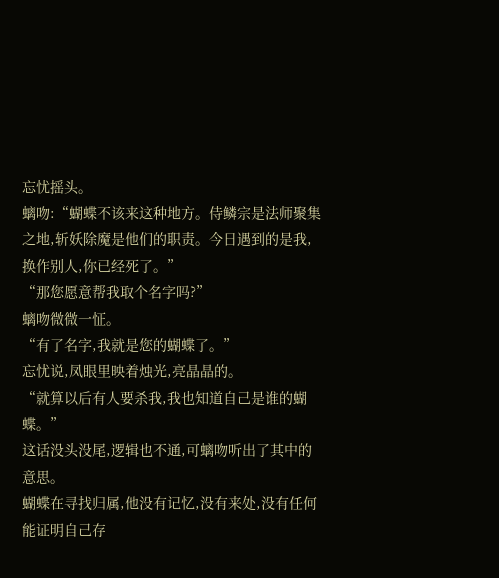忘忧摇头。
螭吻:“蝴蝶不该来这种地方。侍鳞宗是法师聚集之地,斩妖除魔是他们的职责。今日遇到的是我,换作别人,你已经死了。”
“那您愿意帮我取个名字吗?”
螭吻微微一怔。
“有了名字,我就是您的蝴蝶了。”
忘忧说,凤眼里映着烛光,亮晶晶的。
“就算以后有人要杀我,我也知道自己是谁的蝴蝶。”
这话没头没尾,逻辑也不通,可螭吻听出了其中的意思。
蝴蝶在寻找归属,他没有记忆,没有来处,没有任何能证明自己存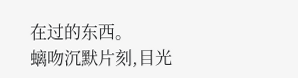在过的东西。
螭吻沉默片刻,目光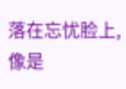落在忘忧脸上,像是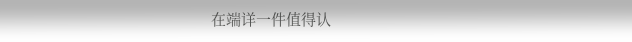在端详一件值得认